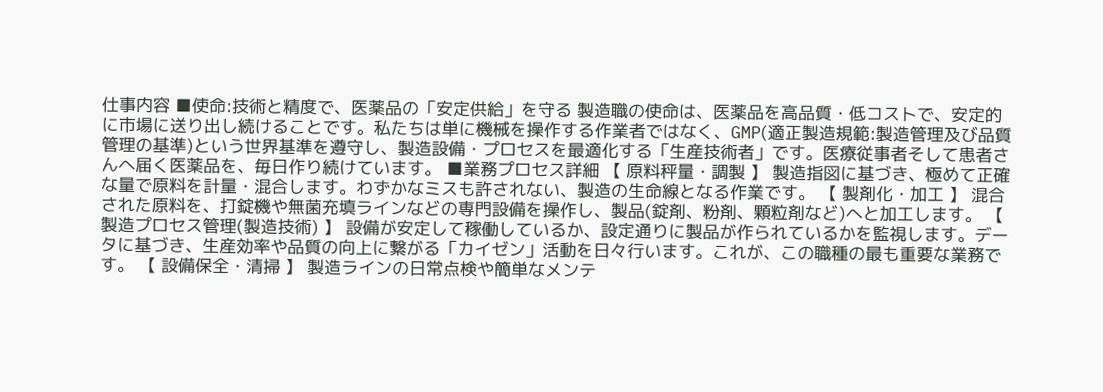仕事内容 ■使命:技術と精度で、医薬品の「安定供給」を守る 製造職の使命は、医薬品を高品質・低コストで、安定的に市場に送り出し続けることです。私たちは単に機械を操作する作業者ではなく、GMP(適正製造規範:製造管理及び品質管理の基準)という世界基準を遵守し、製造設備・プロセスを最適化する「生産技術者」です。医療従事者そして患者さんへ届く医薬品を、毎日作り続けています。 ■業務プロセス詳細 【 原料秤量・調製 】 製造指図に基づき、極めて正確な量で原料を計量・混合します。わずかなミスも許されない、製造の生命線となる作業です。 【 製剤化・加工 】 混合された原料を、打錠機や無菌充填ラインなどの専門設備を操作し、製品(錠剤、粉剤、顆粒剤など)へと加工します。 【 製造プロセス管理(製造技術) 】 設備が安定して稼働しているか、設定通りに製品が作られているかを監視します。データに基づき、生産効率や品質の向上に繋がる「カイゼン」活動を日々行います。これが、この職種の最も重要な業務です。 【 設備保全・清掃 】 製造ラインの日常点検や簡単なメンテ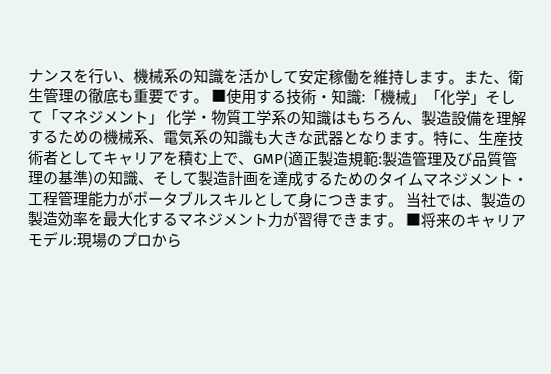ナンスを行い、機械系の知識を活かして安定稼働を維持します。また、衛生管理の徹底も重要です。 ■使用する技術・知識:「機械」「化学」そして「マネジメント」 化学・物質工学系の知識はもちろん、製造設備を理解するための機械系、電気系の知識も大きな武器となります。特に、生産技術者としてキャリアを積む上で、GMP(適正製造規範:製造管理及び品質管理の基準)の知識、そして製造計画を達成するためのタイムマネジメント・工程管理能力がポータブルスキルとして身につきます。 当社では、製造の製造効率を最大化するマネジメント力が習得できます。 ■将来のキャリアモデル:現場のプロから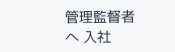管理監督者へ 入社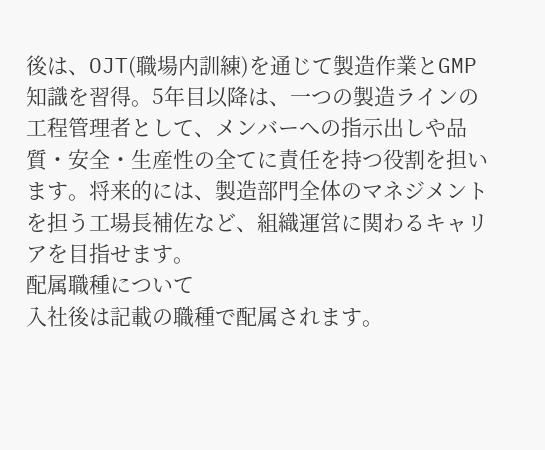後は、OJT(職場内訓練)を通じて製造作業とGMP知識を習得。5年目以降は、一つの製造ラインの工程管理者として、メンバーへの指示出しや品質・安全・生産性の全てに責任を持つ役割を担います。将来的には、製造部門全体のマネジメントを担う工場長補佐など、組織運営に関わるキャリアを目指せます。
配属職種について
入社後は記載の職種で配属されます。